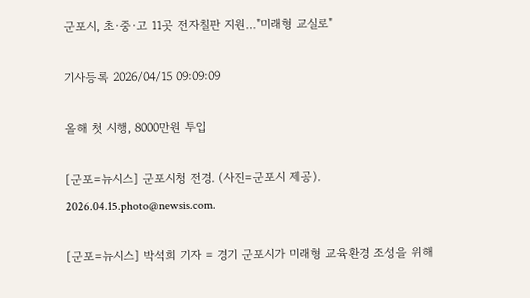군포시, 초·중·고 11곳 전자칠판 지원…"미래형 교실로"

기사등록 2026/04/15 09:09:09

올해 첫 시행, 8000만원 투입

[군포=뉴시스] 군포시청 전경. (사진=군포시 제공). 2026.04.15.photo@newsis.com.

[군포=뉴시스] 박석희 기자 = 경기 군포시가 미래형 교육환경 조성을 위해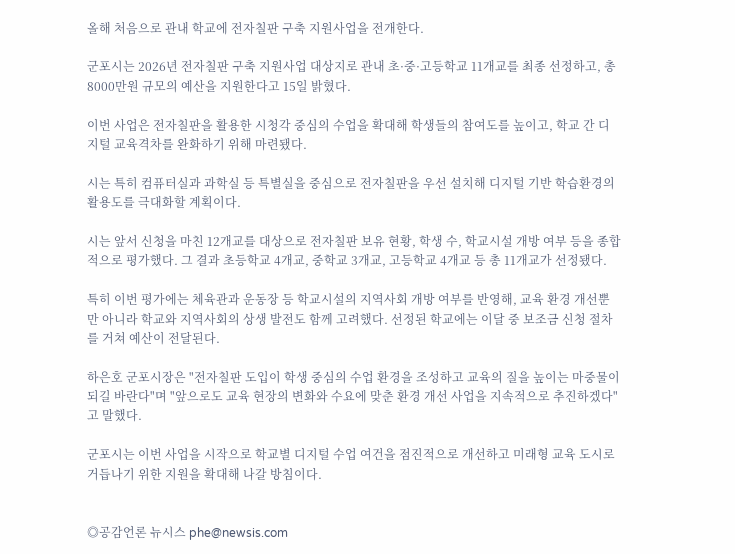올해 처음으로 관내 학교에 전자칠판 구축 지원사업을 전개한다.

군포시는 2026년 전자칠판 구축 지원사업 대상지로 관내 초·중·고등학교 11개교를 최종 선정하고, 총 8000만원 규모의 예산을 지원한다고 15일 밝혔다.

이번 사업은 전자칠판을 활용한 시청각 중심의 수업을 확대해 학생들의 참여도를 높이고, 학교 간 디지털 교육격차를 완화하기 위해 마련됐다.

시는 특히 컴퓨터실과 과학실 등 특별실을 중심으로 전자칠판을 우선 설치해 디지털 기반 학습환경의 활용도를 극대화할 계획이다.

시는 앞서 신청을 마친 12개교를 대상으로 전자칠판 보유 현황, 학생 수, 학교시설 개방 여부 등을 종합적으로 평가했다. 그 결과 초등학교 4개교, 중학교 3개교, 고등학교 4개교 등 총 11개교가 선정됐다.

특히 이번 평가에는 체육관과 운동장 등 학교시설의 지역사회 개방 여부를 반영해, 교육 환경 개선뿐만 아니라 학교와 지역사회의 상생 발전도 함께 고려했다. 선정된 학교에는 이달 중 보조금 신청 절차를 거쳐 예산이 전달된다.

하은호 군포시장은 "전자칠판 도입이 학생 중심의 수업 환경을 조성하고 교육의 질을 높이는 마중물이 되길 바란다"며 "앞으로도 교육 현장의 변화와 수요에 맞춘 환경 개선 사업을 지속적으로 추진하겠다"고 말했다.

군포시는 이번 사업을 시작으로 학교별 디지털 수업 여건을 점진적으로 개선하고 미래형 교육 도시로 거듭나기 위한 지원을 확대해 나갈 방침이다.


◎공감언론 뉴시스 phe@newsis.com